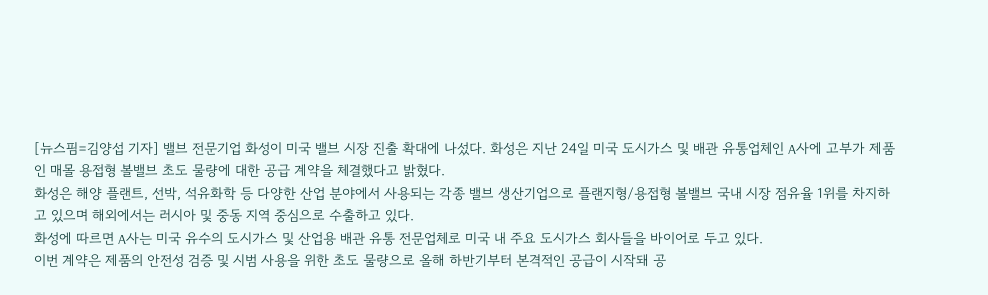[뉴스핌=김양섭 기자] 밸브 전문기업 화성이 미국 밸브 시장 진출 확대에 나섰다. 화성은 지난 24일 미국 도시가스 및 배관 유통업체인 A사에 고부가 제품인 매몰 용접형 볼밸브 초도 물량에 대한 공급 계약을 체결했다고 밝혔다.
화성은 해양 플랜트, 선박, 석유화학 등 다양한 산업 분야에서 사용되는 각종 밸브 생산기업으로 플랜지형/용접형 볼밸브 국내 시장 점유율 1위를 차지하고 있으며 해외에서는 러시아 및 중동 지역 중심으로 수출하고 있다.
화성에 따르면 A사는 미국 유수의 도시가스 및 산업용 배관 유통 전문업체로 미국 내 주요 도시가스 회사들을 바이어로 두고 있다.
이번 계약은 제품의 안전성 검증 및 시범 사용을 위한 초도 물량으로 올해 하반기부터 본격적인 공급이 시작돼 공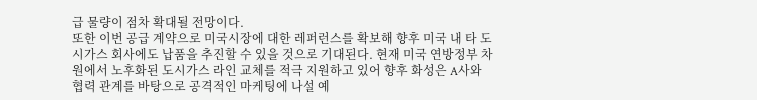급 물량이 점차 확대될 전망이다.
또한 이번 공급 계약으로 미국시장에 대한 레퍼런스를 확보해 향후 미국 내 타 도시가스 회사에도 납품을 추진할 수 있을 것으로 기대된다. 현재 미국 연방정부 차원에서 노후화된 도시가스 라인 교체를 적극 지원하고 있어 향후 화성은 A사와 협력 관계를 바탕으로 공격적인 마케팅에 나설 예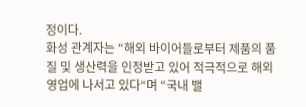정이다.
화성 관계자는 “해외 바이어들로부터 제품의 품질 및 생산력을 인정받고 있어 적극적으로 해외영업에 나서고 있다“며 “국내 밸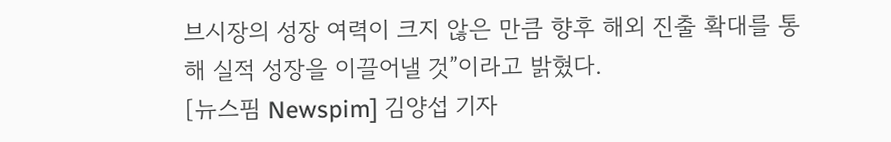브시장의 성장 여력이 크지 않은 만큼 향후 해외 진출 확대를 통해 실적 성장을 이끌어낼 것”이라고 밝혔다.
[뉴스핌 Newspim] 김양섭 기자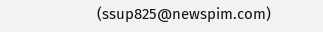(ssup825@newspim.com)